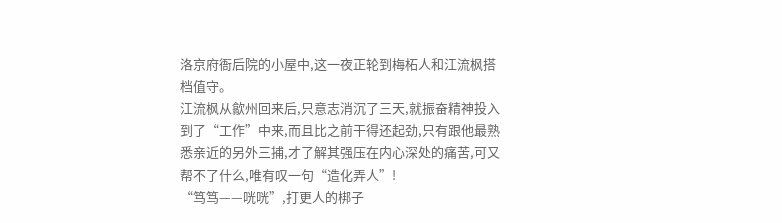洛京府衙后院的小屋中,这一夜正轮到梅柘人和江流枫搭档值守。
江流枫从歙州回来后,只意志消沉了三天,就振奋精神投入到了“工作”中来,而且比之前干得还起劲,只有跟他最熟悉亲近的另外三捕,才了解其强压在内心深处的痛苦,可又帮不了什么,唯有叹一句“造化弄人”!
“笃笃——咣咣”,打更人的梆子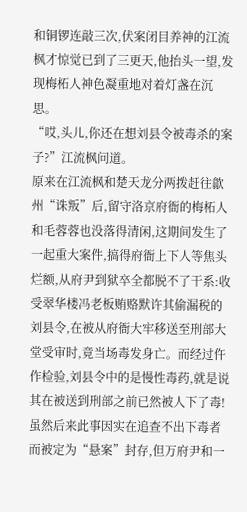和铜锣连敲三次,伏案闭目养神的江流枫才惊觉已到了三更天,他抬头一望,发现梅柘人神色凝重地对着灯盏在沉思。
“哎,头儿,你还在想刘县令被毒杀的案子?”江流枫问道。
原来在江流枫和楚天龙分两拨赶往歙州“诛叛”后,留守洛京府衙的梅柘人和毛蓉蓉也没落得清闲,这期间发生了一起重大案件,搞得府衙上下人等焦头烂额,从府尹到狱卒全都脱不了干系:收受翠华楼冯老板贿赂默许其偷漏税的刘县令,在被从府衙大牢移送至刑部大堂受审时,竟当场毒发身亡。而经过仵作检验,刘县令中的是慢性毒药,就是说其在被送到刑部之前已然被人下了毒!
虽然后来此事因实在追查不出下毒者而被定为“悬案”封存,但万府尹和一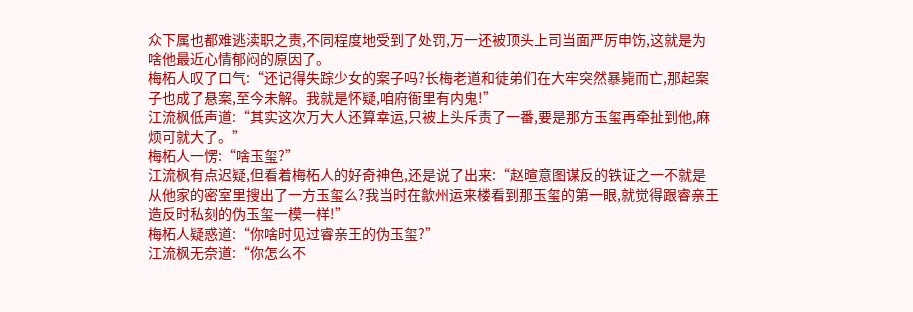众下属也都难逃渎职之责,不同程度地受到了处罚,万一还被顶头上司当面严厉申饬,这就是为啥他最近心情郁闷的原因了。
梅柘人叹了口气:“还记得失踪少女的案子吗?长梅老道和徒弟们在大牢突然暴毙而亡,那起案子也成了悬案,至今未解。我就是怀疑,咱府衙里有内鬼!”
江流枫低声道:“其实这次万大人还算幸运,只被上头斥责了一番,要是那方玉玺再牵扯到他,麻烦可就大了。”
梅柘人一愣:“啥玉玺?”
江流枫有点迟疑,但看着梅柘人的好奇神色,还是说了出来:“赵暄意图谋反的铁证之一不就是从他家的密室里搜出了一方玉玺么?我当时在歙州运来楼看到那玉玺的第一眼,就觉得跟睿亲王造反时私刻的伪玉玺一模一样!”
梅柘人疑惑道:“你啥时见过睿亲王的伪玉玺?”
江流枫无奈道:“你怎么不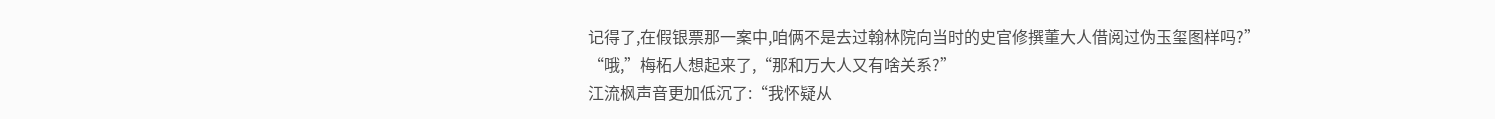记得了,在假银票那一案中,咱俩不是去过翰林院向当时的史官修撰董大人借阅过伪玉玺图样吗?”
“哦,”梅柘人想起来了,“那和万大人又有啥关系?”
江流枫声音更加低沉了:“我怀疑从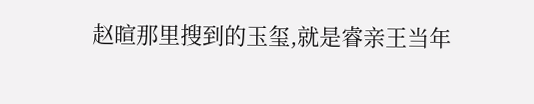赵暄那里搜到的玉玺,就是睿亲王当年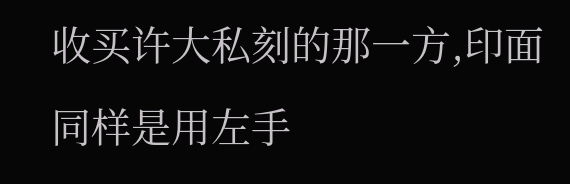收买许大私刻的那一方,印面同样是用左手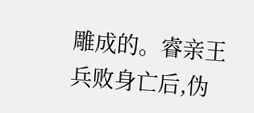雕成的。睿亲王兵败身亡后,伪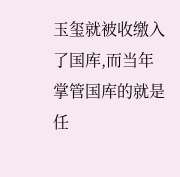玉玺就被收缴入了国库,而当年掌管国库的就是任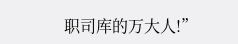职司库的万大人!”